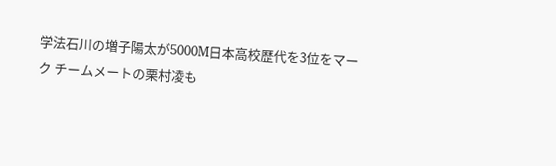学法石川の増子陽太が5000M日本高校歴代を3位をマーク チームメートの栗村凌も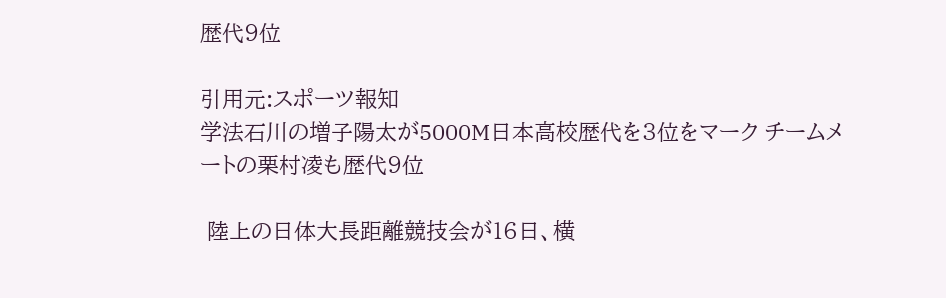歴代9位

引用元:スポーツ報知
学法石川の増子陽太が5000M日本高校歴代を3位をマーク チームメートの栗村凌も歴代9位

 陸上の日体大長距離競技会が16日、横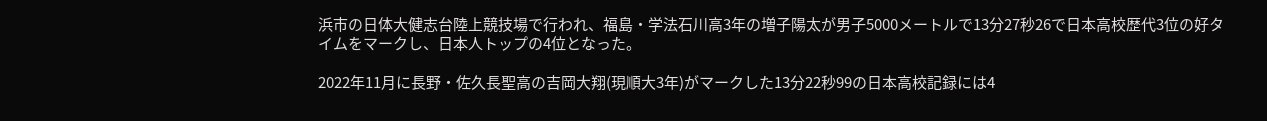浜市の日体大健志台陸上競技場で行われ、福島・学法石川高3年の増子陽太が男子5000メートルで13分27秒26で日本高校歴代3位の好タイムをマークし、日本人トップの4位となった。

2022年11月に長野・佐久長聖高の吉岡大翔(現順大3年)がマークした13分22秒99の日本高校記録には4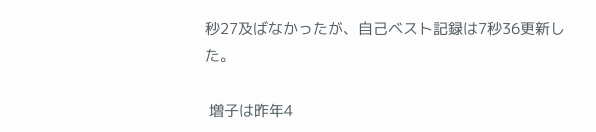秒27及ばなかったが、自己ベスト記録は7秒36更新した。

 増子は昨年4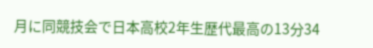月に同競技会で日本高校2年生歴代最高の13分34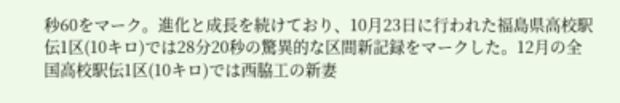秒60をマーク。進化と成長を続けており、10月23日に行われた福島県高校駅伝1区(10キロ)では28分20秒の驚異的な区間新記録をマークした。12月の全国高校駅伝1区(10キロ)では西脇工の新妻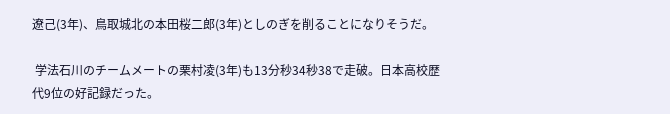遼己(3年)、鳥取城北の本田桜二郎(3年)としのぎを削ることになりそうだ。

 学法石川のチームメートの栗村凌(3年)も13分秒34秒38で走破。日本高校歴代9位の好記録だった。